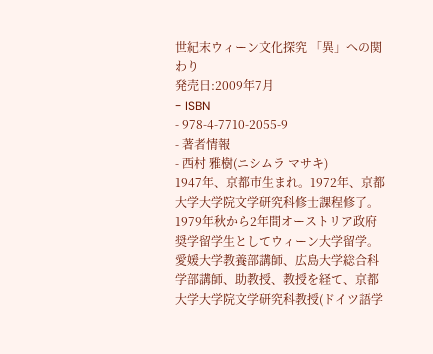世紀末ウィーン文化探究 「異」への関わり
発売日:2009年7月
- ISBN
- 978-4-7710-2055-9
- 著者情報
- 西村 雅樹(ニシムラ マサキ)
1947年、京都市生まれ。1972年、京都大学大学院文学研究科修士課程修了。1979年秋から2年間オーストリア政府奨学留学生としてウィーン大学留学。愛媛大学教養部講師、広島大学総合科学部講師、助教授、教授を経て、京都大学大学院文学研究科教授(ドイツ語学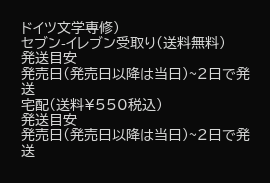ドイツ文学専修)
セブン-イレブン受取り(送料無料)
発送目安
発売日(発売日以降は当日)~2日で発送
宅配(送料¥550税込)
発送目安
発売日(発売日以降は当日)~2日で発送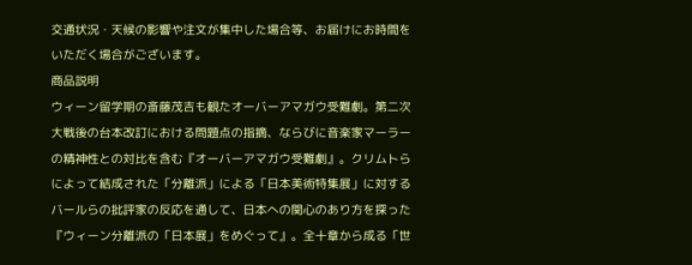交通状況・天候の影響や注文が集中した場合等、お届けにお時間をいただく場合がございます。
商品説明
ウィーン留学期の斎藤茂吉も観たオーバーアマガウ受難劇。第二次大戦後の台本改訂における問題点の指摘、ならびに音楽家マーラーの精神性との対比を含む『オーバーアマガウ受難劇』。クリムトらによって結成された「分離派」による「日本美術特集展」に対するバールらの批評家の反応を通して、日本への関心のあり方を探った『ウィーン分離派の「日本展」をめぐって』。全十章から成る「世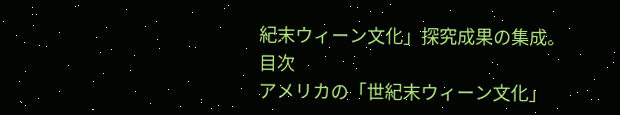紀末ウィーン文化」探究成果の集成。
目次
アメリカの「世紀末ウィーン文化」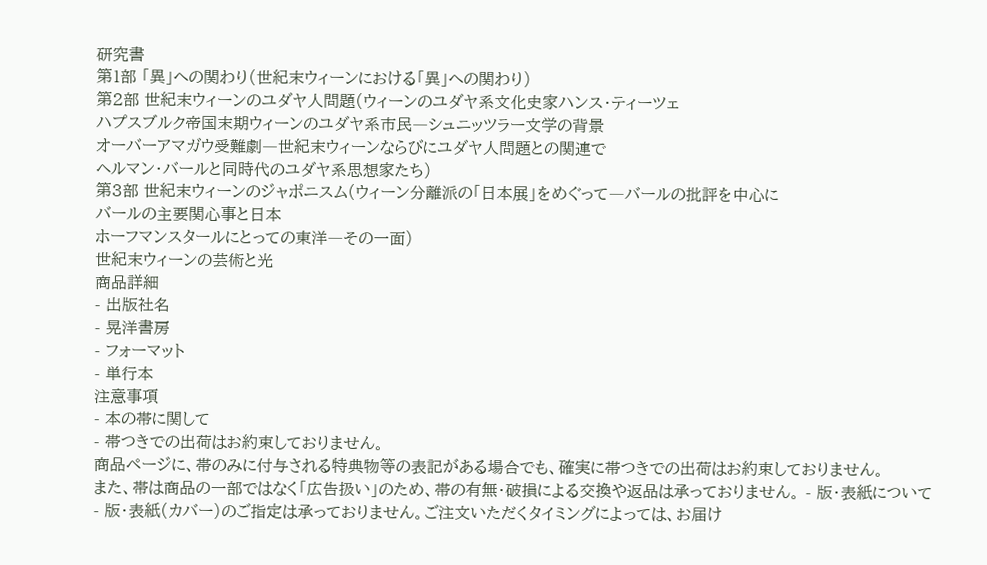研究書
第1部 「異」への関わり(世紀末ウィーンにおける「異」への関わり)
第2部 世紀末ウィーンのユダヤ人問題(ウィーンのユダヤ系文化史家ハンス・ティーツェ
ハプスブルク帝国末期ウィーンのユダヤ系市民―シュニッツラー文学の背景
オーバーアマガウ受難劇―世紀末ウィーンならびにユダヤ人問題との関連で
ヘルマン・バールと同時代のユダヤ系思想家たち)
第3部 世紀末ウィーンのジャポニスム(ウィーン分離派の「日本展」をめぐって―バールの批評を中心に
バールの主要関心事と日本
ホーフマンスタールにとっての東洋―その一面)
世紀末ウィーンの芸術と光
商品詳細
- 出版社名
- 晃洋書房
- フォーマット
- 単行本
注意事項
- 本の帯に関して
- 帯つきでの出荷はお約束しておりません。
商品ページに、帯のみに付与される特典物等の表記がある場合でも、確実に帯つきでの出荷はお約束しておりません。
また、帯は商品の一部ではなく「広告扱い」のため、帯の有無・破損による交換や返品は承っておりません。 - 版・表紙について
- 版・表紙(カバー)のご指定は承っておりません。ご注文いただくタイミングによっては、お届け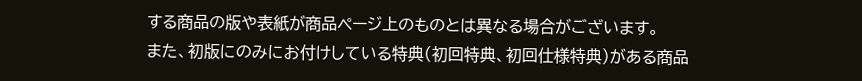する商品の版や表紙が商品ページ上のものとは異なる場合がございます。
また、初版にのみにお付けしている特典(初回特典、初回仕様特典)がある商品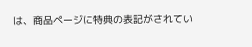は、商品ページに特典の表記がされてい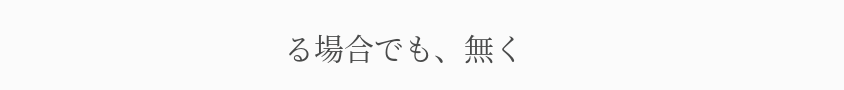る場合でも、無く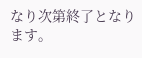なり次第終了となります。